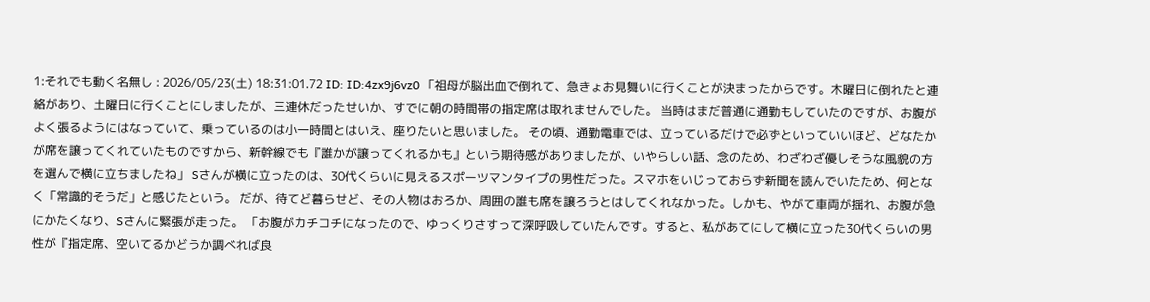1:それでも動く名無し : 2026/05/23(土) 18:31:01.72 ID: ID:4zx9j6vz0 「祖母が脳出血で倒れて、急きょお見舞いに行くことが決まったからです。木曜日に倒れたと連絡があり、土曜日に行くことにしましたが、三連休だったせいか、すでに朝の時間帯の指定席は取れませんでした。 当時はまだ普通に通勤もしていたのですが、お腹がよく張るようにはなっていて、乗っているのは小一時間とはいえ、座りたいと思いました。 その頃、通勤電車では、立っているだけで必ずといっていいほど、どなたかが席を譲ってくれていたものですから、新幹線でも『誰かが譲ってくれるかも』という期待感がありましたが、いやらしい話、念のため、わざわざ優しそうな風貌の方を選んで横に立ちましたね」 Sさんが横に立ったのは、30代くらいに見えるスポーツマンタイプの男性だった。スマホをいじっておらず新聞を読んでいたため、何となく「常識的そうだ」と感じたという。 だが、待てど暮らせど、その人物はおろか、周囲の誰も席を譲ろうとはしてくれなかった。しかも、やがて車両が揺れ、お腹が急にかたくなり、Sさんに緊張が走った。 「お腹がカチコチになったので、ゆっくりさすって深呼吸していたんです。すると、私があてにして横に立った30代くらいの男性が『指定席、空いてるかどうか調べれば良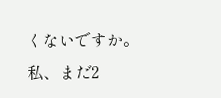くないですか。私、まだ2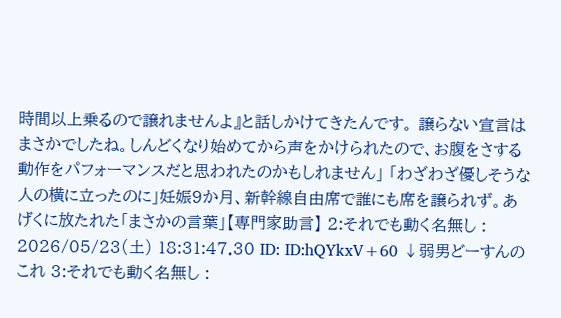時間以上乗るので譲れませんよ』と話しかけてきたんです。 譲らない宣言はまさかでしたね。しんどくなり始めてから声をかけられたので、お腹をさする動作をパフォーマンスだと思われたのかもしれません」 「わざわざ優しそうな人の横に立ったのに」妊娠9か月、新幹線自由席で誰にも席を譲られず。あげくに放たれた「まさかの言葉」【専門家助言】 2:それでも動く名無し : 2026/05/23(土) 18:31:47.30 ID: ID:hQYkxV+60 ↓弱男どーすんのこれ 3:それでも動く名無し :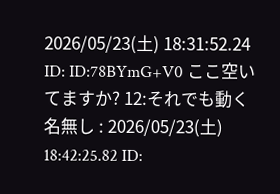2026/05/23(土) 18:31:52.24 ID: ID:78BYmG+V0 ここ空いてますか? 12:それでも動く名無し : 2026/05/23(土) 18:42:25.82 ID: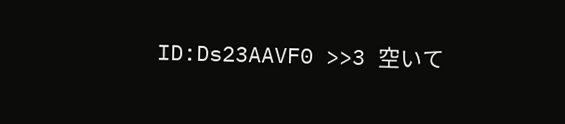ID:Ds23AAVF0 >>3 空いて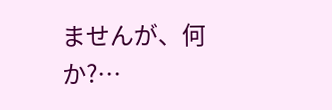ませんが、何か?…